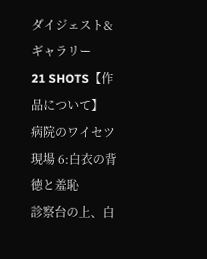ダイジェスト&ギャラリー
21 SHOTS【作品について】
病院のワイセツ現場 6:白衣の背徳と羞恥
診察台の上、白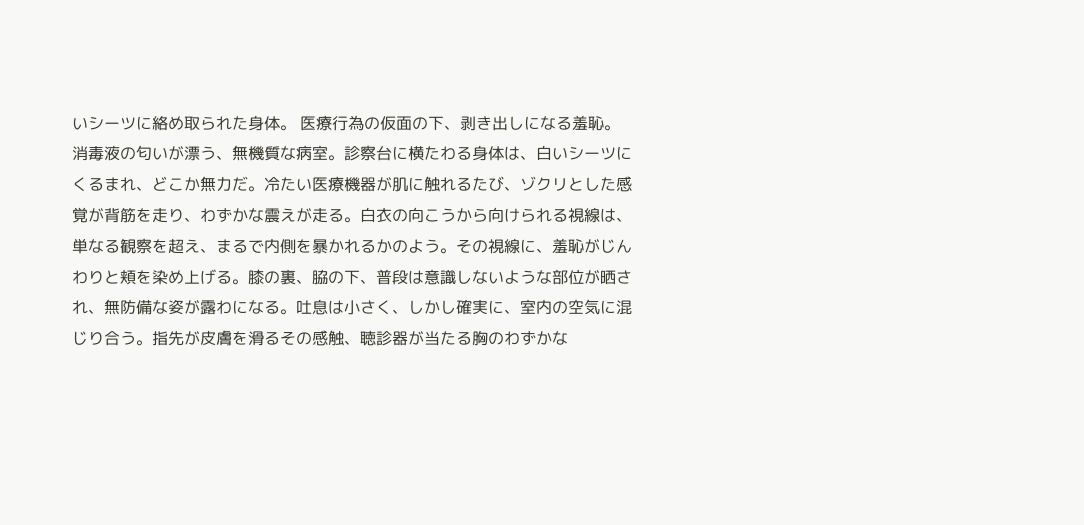いシーツに絡め取られた身体。 医療行為の仮面の下、剥き出しになる羞恥。
消毒液の匂いが漂う、無機質な病室。診察台に横たわる身体は、白いシーツにくるまれ、どこか無力だ。冷たい医療機器が肌に触れるたび、ゾクリとした感覚が背筋を走り、わずかな震えが走る。白衣の向こうから向けられる視線は、単なる観察を超え、まるで内側を暴かれるかのよう。その視線に、羞恥がじんわりと頬を染め上げる。膝の裏、脇の下、普段は意識しないような部位が晒され、無防備な姿が露わになる。吐息は小さく、しかし確実に、室内の空気に混じり合う。指先が皮膚を滑るその感触、聴診器が当たる胸のわずかな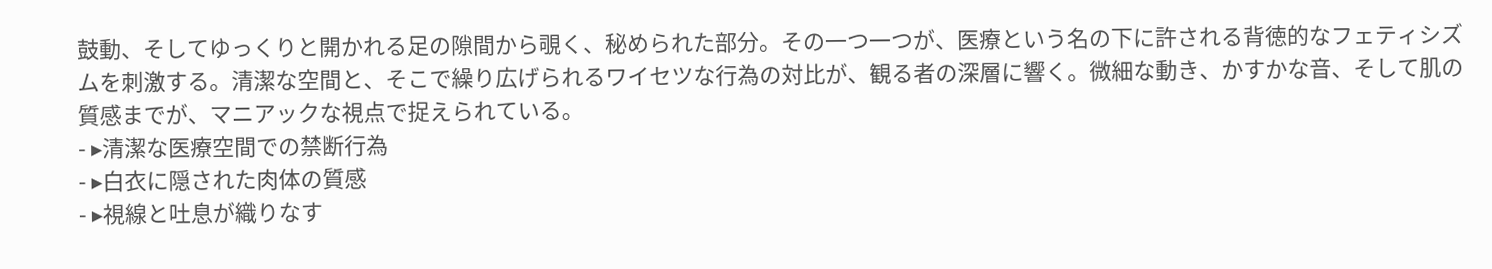鼓動、そしてゆっくりと開かれる足の隙間から覗く、秘められた部分。その一つ一つが、医療という名の下に許される背徳的なフェティシズムを刺激する。清潔な空間と、そこで繰り広げられるワイセツな行為の対比が、観る者の深層に響く。微細な動き、かすかな音、そして肌の質感までが、マニアックな視点で捉えられている。
- ▸清潔な医療空間での禁断行為
- ▸白衣に隠された肉体の質感
- ▸視線と吐息が織りなす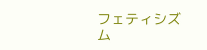フェティシズム